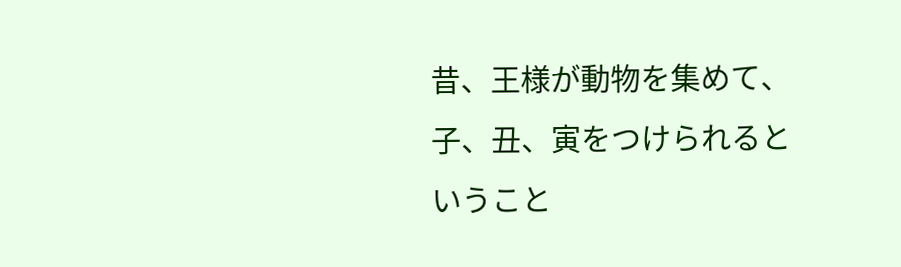昔、王様が動物を集めて、子、丑、寅をつけられるということ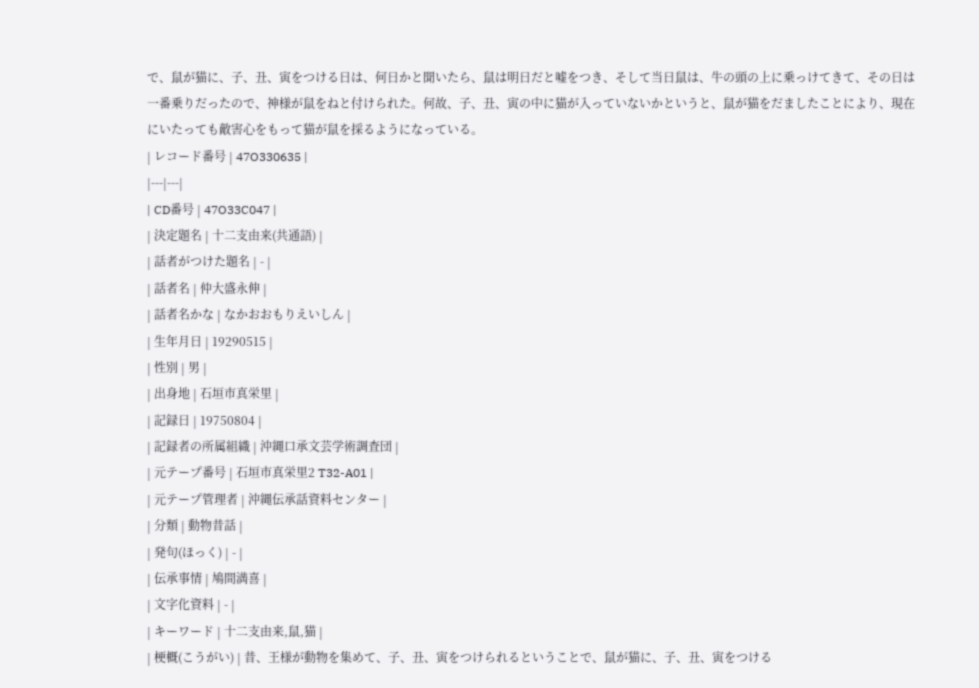で、鼠が猫に、子、丑、寅をつける日は、何日かと聞いたら、鼠は明日だと嘘をつき、そして当日鼠は、牛の頭の上に乗っけてきて、その日は一番乗りだったので、神様が鼠をねと付けられた。何故、子、丑、寅の中に猫が入っていないかというと、鼠が猫をだましたことにより、現在にいたっても敵害心をもって猫が鼠を採るようになっている。
| レコード番号 | 47O330635 |
|---|---|
| CD番号 | 47O33C047 |
| 決定題名 | 十二支由来(共通語) |
| 話者がつけた題名 | - |
| 話者名 | 仲大盛永伸 |
| 話者名かな | なかおおもりえいしん |
| 生年月日 | 19290515 |
| 性別 | 男 |
| 出身地 | 石垣市真栄里 |
| 記録日 | 19750804 |
| 記録者の所属組織 | 沖縄口承文芸学術調査団 |
| 元テープ番号 | 石垣市真栄里2 T32-A01 |
| 元テープ管理者 | 沖縄伝承話資料センター |
| 分類 | 動物昔話 |
| 発句(ほっく) | - |
| 伝承事情 | 鳩間満喜 |
| 文字化資料 | - |
| キーワード | 十二支由来,鼠,猫 |
| 梗概(こうがい) | 昔、王様が動物を集めて、子、丑、寅をつけられるということで、鼠が猫に、子、丑、寅をつける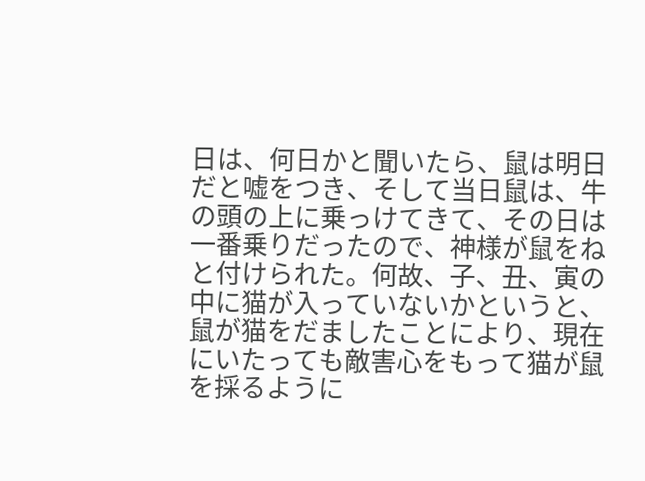日は、何日かと聞いたら、鼠は明日だと嘘をつき、そして当日鼠は、牛の頭の上に乗っけてきて、その日は一番乗りだったので、神様が鼠をねと付けられた。何故、子、丑、寅の中に猫が入っていないかというと、鼠が猫をだましたことにより、現在にいたっても敵害心をもって猫が鼠を採るように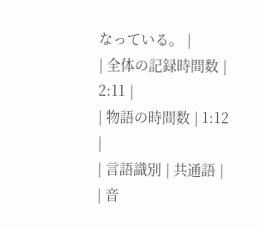なっている。 |
| 全体の記録時間数 | 2:11 |
| 物語の時間数 | 1:12 |
| 言語識別 | 共通語 |
| 音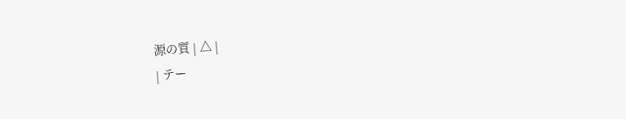源の質 | △ |
| テー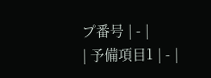プ番号 | - |
| 予備項目1 | - |